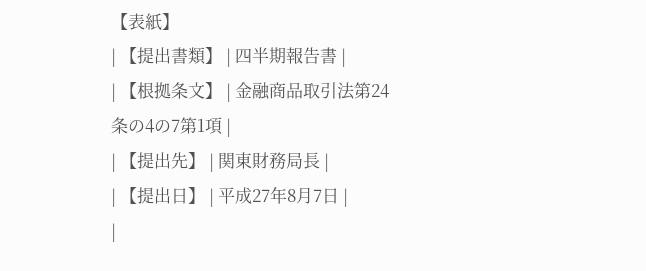【表紙】
| 【提出書類】 | 四半期報告書 |
| 【根拠条文】 | 金融商品取引法第24条の4の7第1項 |
| 【提出先】 | 関東財務局長 |
| 【提出日】 | 平成27年8月7日 |
|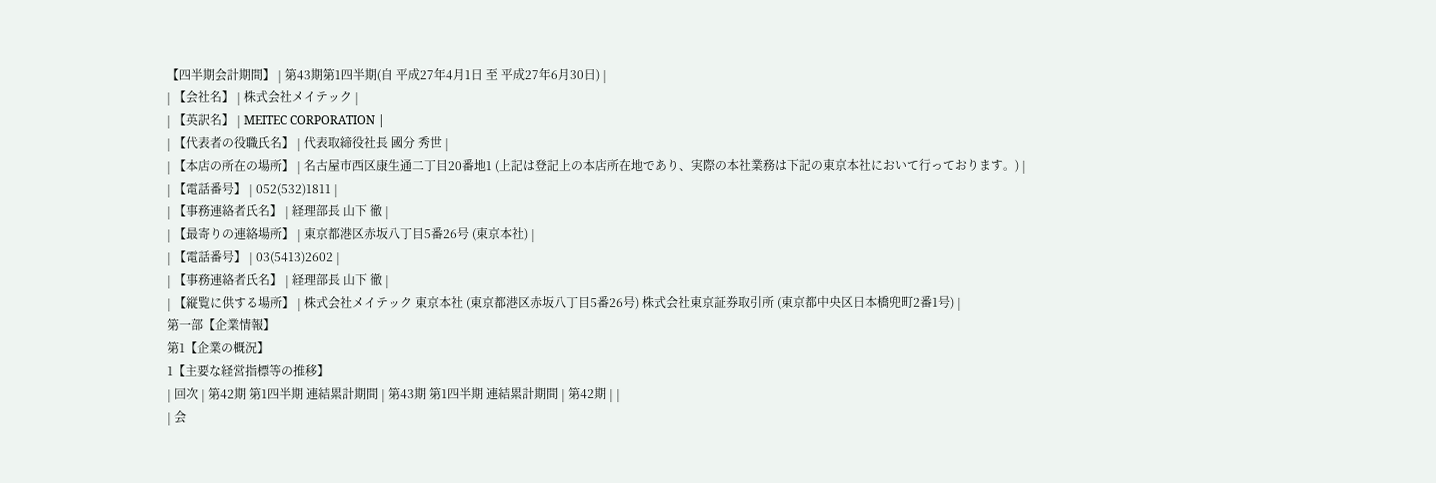【四半期会計期間】 | 第43期第1四半期(自 平成27年4月1日 至 平成27年6月30日) |
| 【会社名】 | 株式会社メイテック |
| 【英訳名】 | MEITEC CORPORATION |
| 【代表者の役職氏名】 | 代表取締役社長 國分 秀世 |
| 【本店の所在の場所】 | 名古屋市西区康生通二丁目20番地1 (上記は登記上の本店所在地であり、実際の本社業務は下記の東京本社において行っております。) |
| 【電話番号】 | 052(532)1811 |
| 【事務連絡者氏名】 | 経理部長 山下 徹 |
| 【最寄りの連絡場所】 | 東京都港区赤坂八丁目5番26号 (東京本社) |
| 【電話番号】 | 03(5413)2602 |
| 【事務連絡者氏名】 | 経理部長 山下 徹 |
| 【縦覧に供する場所】 | 株式会社メイテック 東京本社 (東京都港区赤坂八丁目5番26号) 株式会社東京証券取引所 (東京都中央区日本橋兜町2番1号) |
第一部【企業情報】
第1【企業の概況】
1【主要な経営指標等の推移】
| 回次 | 第42期 第1四半期 連結累計期間 | 第43期 第1四半期 連結累計期間 | 第42期 | |
| 会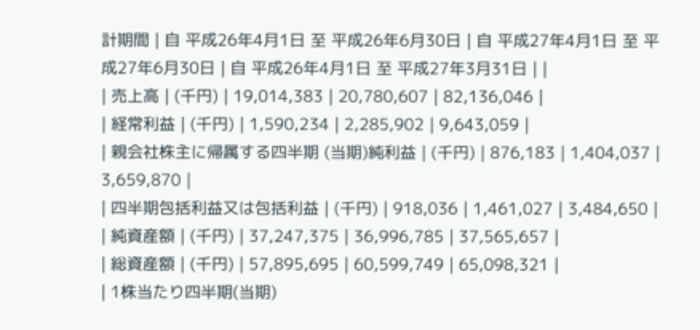計期間 | 自 平成26年4月1日 至 平成26年6月30日 | 自 平成27年4月1日 至 平成27年6月30日 | 自 平成26年4月1日 至 平成27年3月31日 | |
| 売上高 | (千円) | 19,014,383 | 20,780,607 | 82,136,046 |
| 経常利益 | (千円) | 1,590,234 | 2,285,902 | 9,643,059 |
| 親会社株主に帰属する四半期 (当期)純利益 | (千円) | 876,183 | 1,404,037 | 3,659,870 |
| 四半期包括利益又は包括利益 | (千円) | 918,036 | 1,461,027 | 3,484,650 |
| 純資産額 | (千円) | 37,247,375 | 36,996,785 | 37,565,657 |
| 総資産額 | (千円) | 57,895,695 | 60,599,749 | 65,098,321 |
| 1株当たり四半期(当期)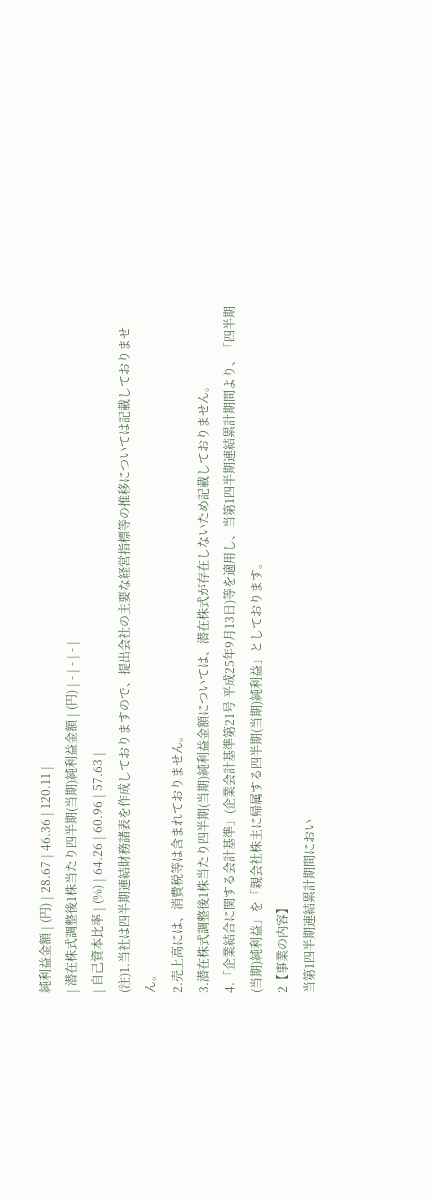純利益金額 | (円) | 28.67 | 46.36 | 120.11 |
| 潜在株式調整後1株当たり四半期(当期)純利益金額 | (円) | - | - | - |
| 自己資本比率 | (%) | 64.26 | 60.96 | 57.63 |
(注)1.当社は四半期連結財務諸表を作成しておりますので、提出会社の主要な経営指標等の推移については記載しておりません。
2.売上高には、消費税等は含まれておりません。
3.潜在株式調整後1株当たり四半期(当期)純利益金額については、潜在株式が存在しないため記載しておりません。
4.「企業結合に関する会計基準」(企業会計基準第21号 平成25年9月13日)等を適用し、当第1四半期連結累計期間より、「四半期(当期)純利益」を「親会社株主に帰属する四半期(当期)純利益」としております。
2【事業の内容】
当第1四半期連結累計期間におい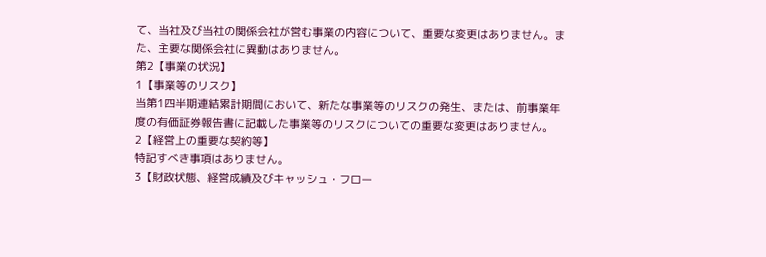て、当社及び当社の関係会社が営む事業の内容について、重要な変更はありません。また、主要な関係会社に異動はありません。
第2【事業の状況】
1【事業等のリスク】
当第1四半期連結累計期間において、新たな事業等のリスクの発生、または、前事業年度の有価証券報告書に記載した事業等のリスクについての重要な変更はありません。
2【経営上の重要な契約等】
特記すべき事項はありません。
3【財政状態、経営成績及びキャッシュ・フロー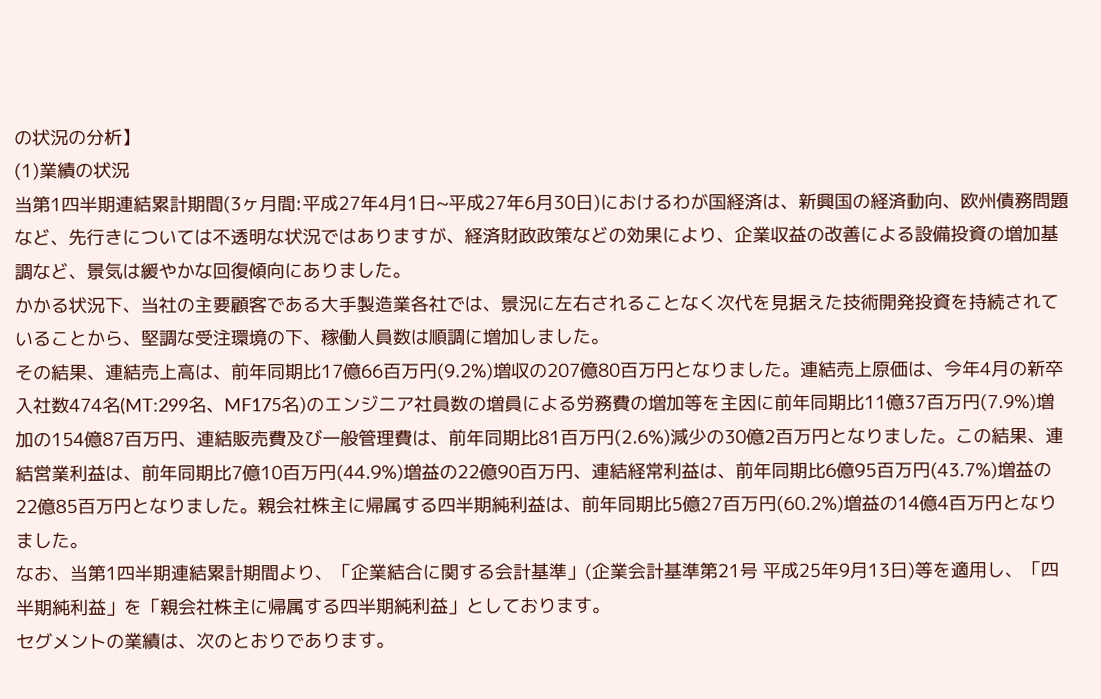の状況の分析】
(1)業績の状況
当第1四半期連結累計期間(3ヶ月間:平成27年4月1日~平成27年6月30日)におけるわが国経済は、新興国の経済動向、欧州債務問題など、先行きについては不透明な状況ではありますが、経済財政政策などの効果により、企業収益の改善による設備投資の増加基調など、景気は緩やかな回復傾向にありました。
かかる状況下、当社の主要顧客である大手製造業各社では、景況に左右されることなく次代を見据えた技術開発投資を持続されていることから、堅調な受注環境の下、稼働人員数は順調に増加しました。
その結果、連結売上高は、前年同期比17億66百万円(9.2%)増収の207億80百万円となりました。連結売上原価は、今年4月の新卒入社数474名(MT:299名、MF175名)のエンジニア社員数の増員による労務費の増加等を主因に前年同期比11億37百万円(7.9%)増加の154億87百万円、連結販売費及び一般管理費は、前年同期比81百万円(2.6%)減少の30億2百万円となりました。この結果、連結営業利益は、前年同期比7億10百万円(44.9%)増益の22億90百万円、連結経常利益は、前年同期比6億95百万円(43.7%)増益の22億85百万円となりました。親会社株主に帰属する四半期純利益は、前年同期比5億27百万円(60.2%)増益の14億4百万円となりました。
なお、当第1四半期連結累計期間より、「企業結合に関する会計基準」(企業会計基準第21号 平成25年9月13日)等を適用し、「四半期純利益」を「親会社株主に帰属する四半期純利益」としております。
セグメントの業績は、次のとおりであります。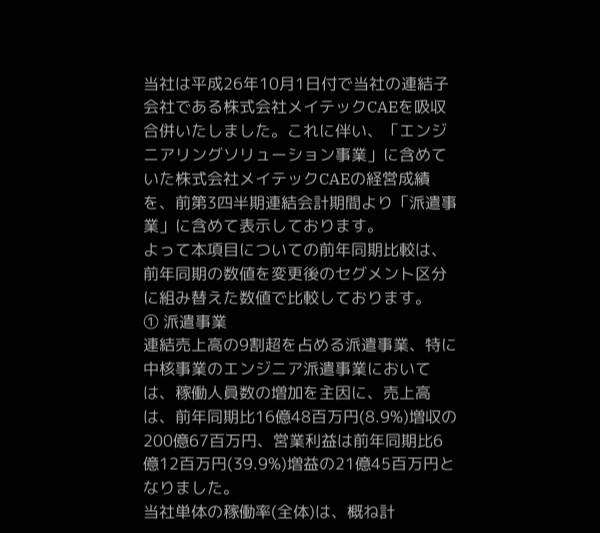当社は平成26年10月1日付で当社の連結子会社である株式会社メイテックCAEを吸収合併いたしました。これに伴い、「エンジニアリングソリューション事業」に含めていた株式会社メイテックCAEの経営成績を、前第3四半期連結会計期間より「派遣事業」に含めて表示しております。
よって本項目についての前年同期比較は、前年同期の数値を変更後のセグメント区分に組み替えた数値で比較しております。
① 派遣事業
連結売上高の9割超を占める派遣事業、特に中核事業のエンジニア派遣事業においては、稼働人員数の増加を主因に、売上高は、前年同期比16億48百万円(8.9%)増収の200億67百万円、営業利益は前年同期比6億12百万円(39.9%)増益の21億45百万円となりました。
当社単体の稼働率(全体)は、概ね計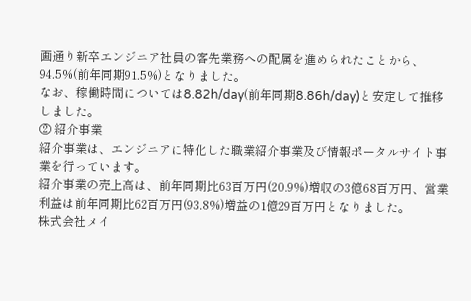画通り新卒エンジニア社員の客先業務への配属を進められたことから、94.5%(前年同期91.5%)となりました。
なお、稼働時間については8.82h/day(前年同期8.86h/day)と安定して推移しました。
② 紹介事業
紹介事業は、エンジニアに特化した職業紹介事業及び情報ポータルサイト事業を行っています。
紹介事業の売上高は、前年同期比63百万円(20.9%)増収の3億68百万円、営業利益は前年同期比62百万円(93.8%)増益の1億29百万円となりました。
株式会社メイ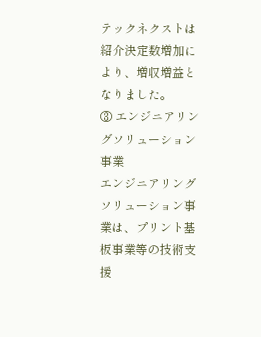テックネクストは紹介決定数増加により、増収増益となりました。
③ エンジニアリングソリューション事業
エンジニアリングソリューション事業は、プリント基板事業等の技術支援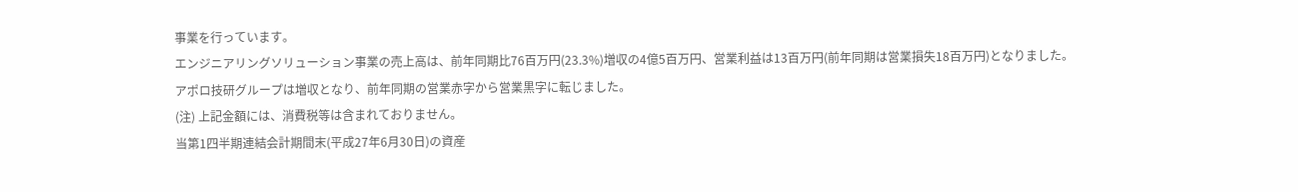事業を行っています。
エンジニアリングソリューション事業の売上高は、前年同期比76百万円(23.3%)増収の4億5百万円、営業利益は13百万円(前年同期は営業損失18百万円)となりました。
アポロ技研グループは増収となり、前年同期の営業赤字から営業黒字に転じました。
(注) 上記金額には、消費税等は含まれておりません。
当第1四半期連結会計期間末(平成27年6月30日)の資産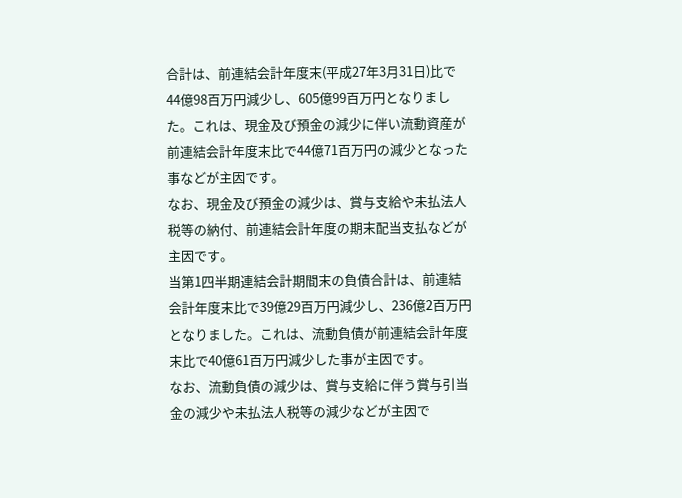合計は、前連結会計年度末(平成27年3月31日)比で44億98百万円減少し、605億99百万円となりました。これは、現金及び預金の減少に伴い流動資産が前連結会計年度末比で44億71百万円の減少となった事などが主因です。
なお、現金及び預金の減少は、賞与支給や未払法人税等の納付、前連結会計年度の期末配当支払などが主因です。
当第1四半期連結会計期間末の負債合計は、前連結会計年度末比で39億29百万円減少し、236億2百万円となりました。これは、流動負債が前連結会計年度末比で40億61百万円減少した事が主因です。
なお、流動負債の減少は、賞与支給に伴う賞与引当金の減少や未払法人税等の減少などが主因で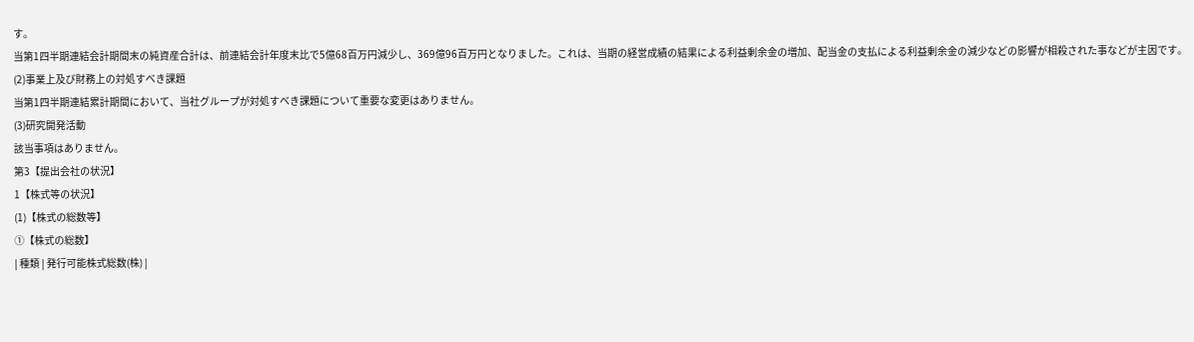す。
当第1四半期連結会計期間末の純資産合計は、前連結会計年度末比で5億68百万円減少し、369億96百万円となりました。これは、当期の経営成績の結果による利益剰余金の増加、配当金の支払による利益剰余金の減少などの影響が相殺された事などが主因です。
(2)事業上及び財務上の対処すべき課題
当第1四半期連結累計期間において、当社グループが対処すべき課題について重要な変更はありません。
(3)研究開発活動
該当事項はありません。
第3【提出会社の状況】
1【株式等の状況】
(1)【株式の総数等】
①【株式の総数】
| 種類 | 発行可能株式総数(株) |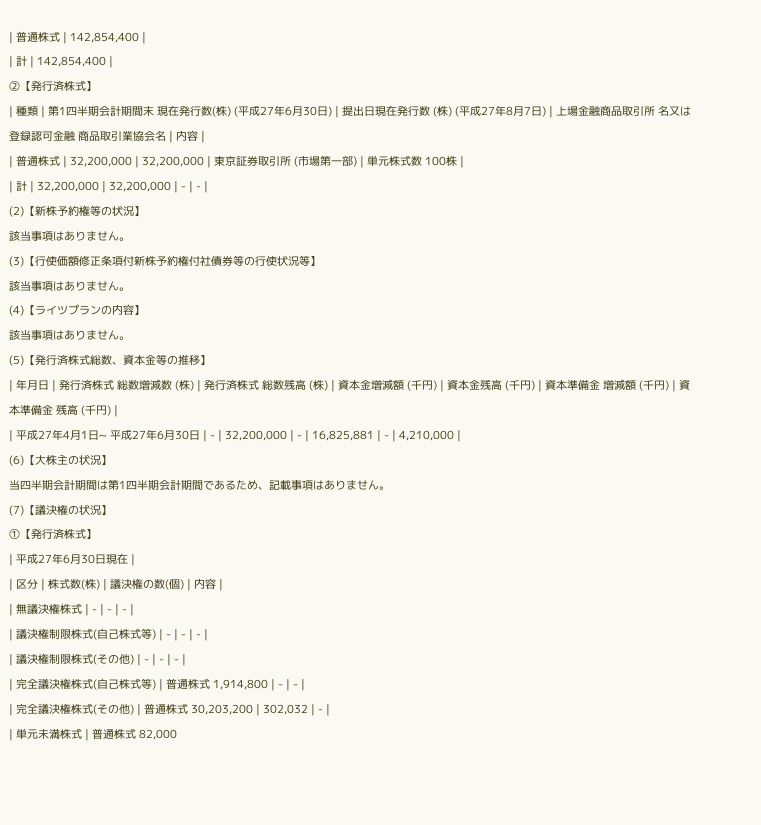| 普通株式 | 142,854,400 |
| 計 | 142,854,400 |
②【発行済株式】
| 種類 | 第1四半期会計期間末 現在発行数(株) (平成27年6月30日) | 提出日現在発行数 (株) (平成27年8月7日) | 上場金融商品取引所 名又は登録認可金融 商品取引業協会名 | 内容 |
| 普通株式 | 32,200,000 | 32,200,000 | 東京証券取引所 (市場第一部) | 単元株式数 100株 |
| 計 | 32,200,000 | 32,200,000 | - | - |
(2)【新株予約権等の状況】
該当事項はありません。
(3)【行使価額修正条項付新株予約権付社債券等の行使状況等】
該当事項はありません。
(4)【ライツプランの内容】
該当事項はありません。
(5)【発行済株式総数、資本金等の推移】
| 年月日 | 発行済株式 総数増減数 (株) | 発行済株式 総数残高 (株) | 資本金増減額 (千円) | 資本金残高 (千円) | 資本準備金 増減額 (千円) | 資本準備金 残高 (千円) |
| 平成27年4月1日~ 平成27年6月30日 | - | 32,200,000 | - | 16,825,881 | - | 4,210,000 |
(6)【大株主の状況】
当四半期会計期間は第1四半期会計期間であるため、記載事項はありません。
(7)【議決権の状況】
①【発行済株式】
| 平成27年6月30日現在 |
| 区分 | 株式数(株) | 議決権の数(個) | 内容 |
| 無議決権株式 | - | - | - |
| 議決権制限株式(自己株式等) | - | - | - |
| 議決権制限株式(その他) | - | - | - |
| 完全議決権株式(自己株式等) | 普通株式 1,914,800 | - | - |
| 完全議決権株式(その他) | 普通株式 30,203,200 | 302,032 | - |
| 単元未満株式 | 普通株式 82,000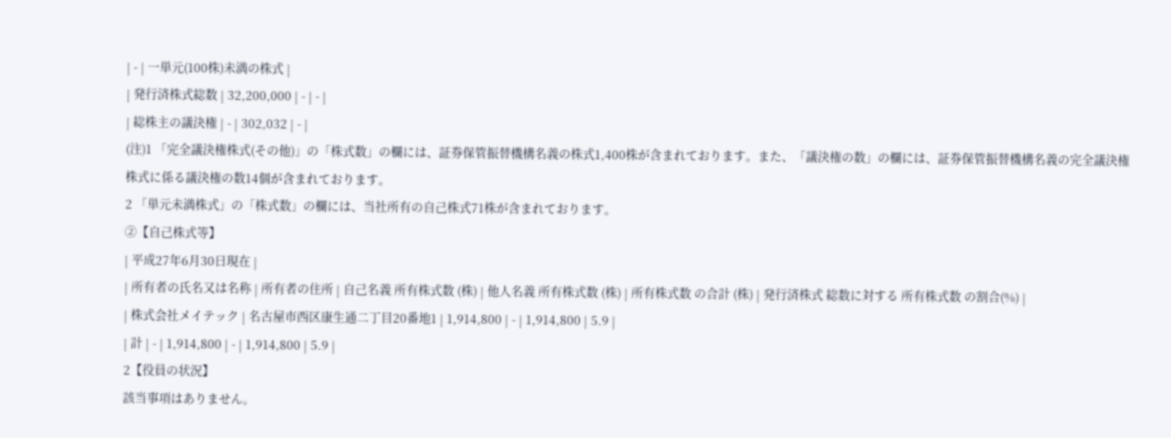| - | 一単元(100株)未満の株式 |
| 発行済株式総数 | 32,200,000 | - | - |
| 総株主の議決権 | - | 302,032 | - |
(注)1 「完全議決権株式(その他)」の「株式数」の欄には、証券保管振替機構名義の株式1,400株が含まれております。また、「議決権の数」の欄には、証券保管振替機構名義の完全議決権株式に係る議決権の数14個が含まれております。
2 「単元未満株式」の「株式数」の欄には、当社所有の自己株式71株が含まれております。
②【自己株式等】
| 平成27年6月30日現在 |
| 所有者の氏名又は名称 | 所有者の住所 | 自己名義 所有株式数 (株) | 他人名義 所有株式数 (株) | 所有株式数 の合計 (株) | 発行済株式 総数に対する 所有株式数 の割合(%) |
| 株式会社メイテック | 名古屋市西区康生通二丁目20番地1 | 1,914,800 | - | 1,914,800 | 5.9 |
| 計 | - | 1,914,800 | - | 1,914,800 | 5.9 |
2【役員の状況】
該当事項はありません。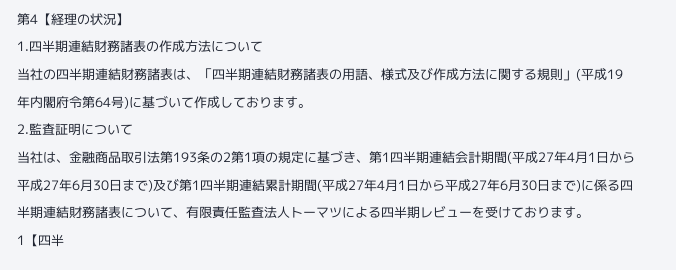第4【経理の状況】
1.四半期連結財務諸表の作成方法について
当社の四半期連結財務諸表は、「四半期連結財務諸表の用語、様式及び作成方法に関する規則」(平成19年内閣府令第64号)に基づいて作成しております。
2.監査証明について
当社は、金融商品取引法第193条の2第1項の規定に基づき、第1四半期連結会計期間(平成27年4月1日から平成27年6月30日まで)及び第1四半期連結累計期間(平成27年4月1日から平成27年6月30日まで)に係る四半期連結財務諸表について、有限責任監査法人トーマツによる四半期レビューを受けております。
1【四半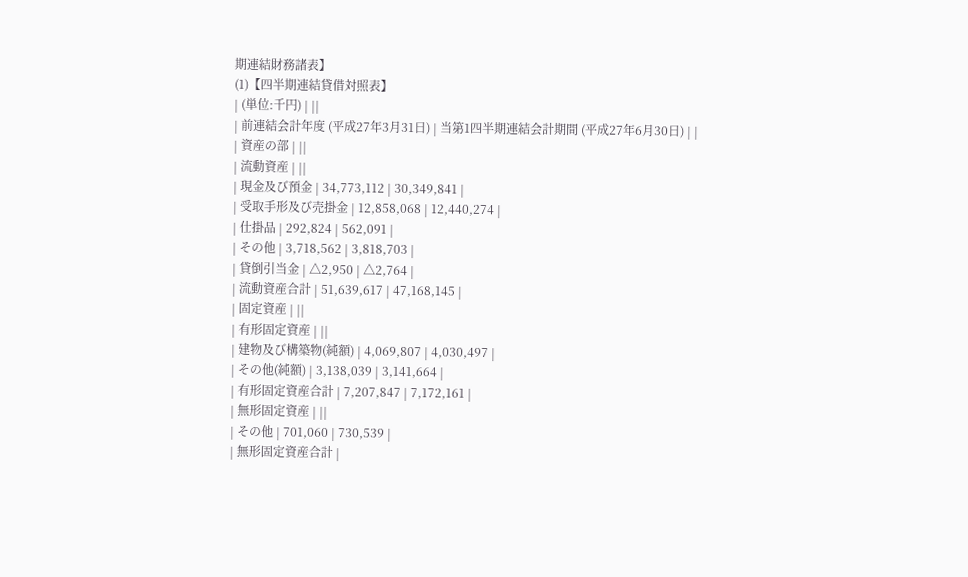期連結財務諸表】
(1)【四半期連結貸借対照表】
| (単位:千円) | ||
| 前連結会計年度 (平成27年3月31日) | 当第1四半期連結会計期間 (平成27年6月30日) | |
| 資産の部 | ||
| 流動資産 | ||
| 現金及び預金 | 34,773,112 | 30,349,841 |
| 受取手形及び売掛金 | 12,858,068 | 12,440,274 |
| 仕掛品 | 292,824 | 562,091 |
| その他 | 3,718,562 | 3,818,703 |
| 貸倒引当金 | △2,950 | △2,764 |
| 流動資産合計 | 51,639,617 | 47,168,145 |
| 固定資産 | ||
| 有形固定資産 | ||
| 建物及び構築物(純額) | 4,069,807 | 4,030,497 |
| その他(純額) | 3,138,039 | 3,141,664 |
| 有形固定資産合計 | 7,207,847 | 7,172,161 |
| 無形固定資産 | ||
| その他 | 701,060 | 730,539 |
| 無形固定資産合計 |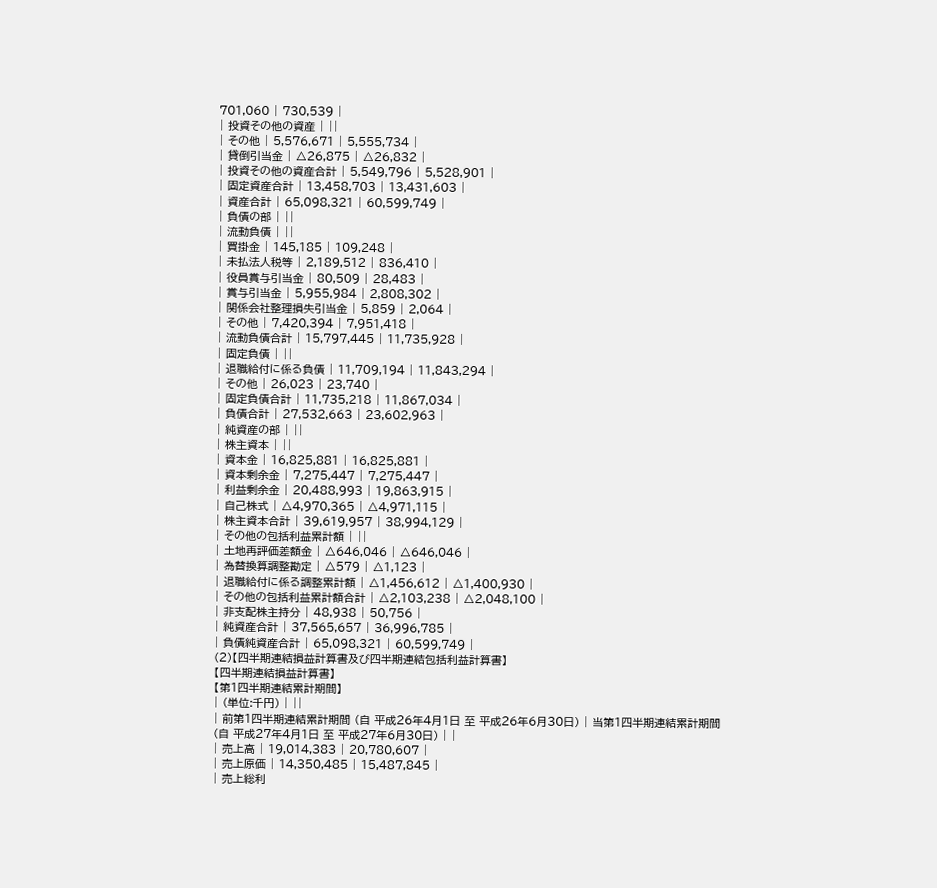701,060 | 730,539 |
| 投資その他の資産 | ||
| その他 | 5,576,671 | 5,555,734 |
| 貸倒引当金 | △26,875 | △26,832 |
| 投資その他の資産合計 | 5,549,796 | 5,528,901 |
| 固定資産合計 | 13,458,703 | 13,431,603 |
| 資産合計 | 65,098,321 | 60,599,749 |
| 負債の部 | ||
| 流動負債 | ||
| 買掛金 | 145,185 | 109,248 |
| 未払法人税等 | 2,189,512 | 836,410 |
| 役員賞与引当金 | 80,509 | 28,483 |
| 賞与引当金 | 5,955,984 | 2,808,302 |
| 関係会社整理損失引当金 | 5,859 | 2,064 |
| その他 | 7,420,394 | 7,951,418 |
| 流動負債合計 | 15,797,445 | 11,735,928 |
| 固定負債 | ||
| 退職給付に係る負債 | 11,709,194 | 11,843,294 |
| その他 | 26,023 | 23,740 |
| 固定負債合計 | 11,735,218 | 11,867,034 |
| 負債合計 | 27,532,663 | 23,602,963 |
| 純資産の部 | ||
| 株主資本 | ||
| 資本金 | 16,825,881 | 16,825,881 |
| 資本剰余金 | 7,275,447 | 7,275,447 |
| 利益剰余金 | 20,488,993 | 19,863,915 |
| 自己株式 | △4,970,365 | △4,971,115 |
| 株主資本合計 | 39,619,957 | 38,994,129 |
| その他の包括利益累計額 | ||
| 土地再評価差額金 | △646,046 | △646,046 |
| 為替換算調整勘定 | △579 | △1,123 |
| 退職給付に係る調整累計額 | △1,456,612 | △1,400,930 |
| その他の包括利益累計額合計 | △2,103,238 | △2,048,100 |
| 非支配株主持分 | 48,938 | 50,756 |
| 純資産合計 | 37,565,657 | 36,996,785 |
| 負債純資産合計 | 65,098,321 | 60,599,749 |
(2)【四半期連結損益計算書及び四半期連結包括利益計算書】
【四半期連結損益計算書】
【第1四半期連結累計期間】
| (単位:千円) | ||
| 前第1四半期連結累計期間 (自 平成26年4月1日 至 平成26年6月30日) | 当第1四半期連結累計期間 (自 平成27年4月1日 至 平成27年6月30日) | |
| 売上高 | 19,014,383 | 20,780,607 |
| 売上原価 | 14,350,485 | 15,487,845 |
| 売上総利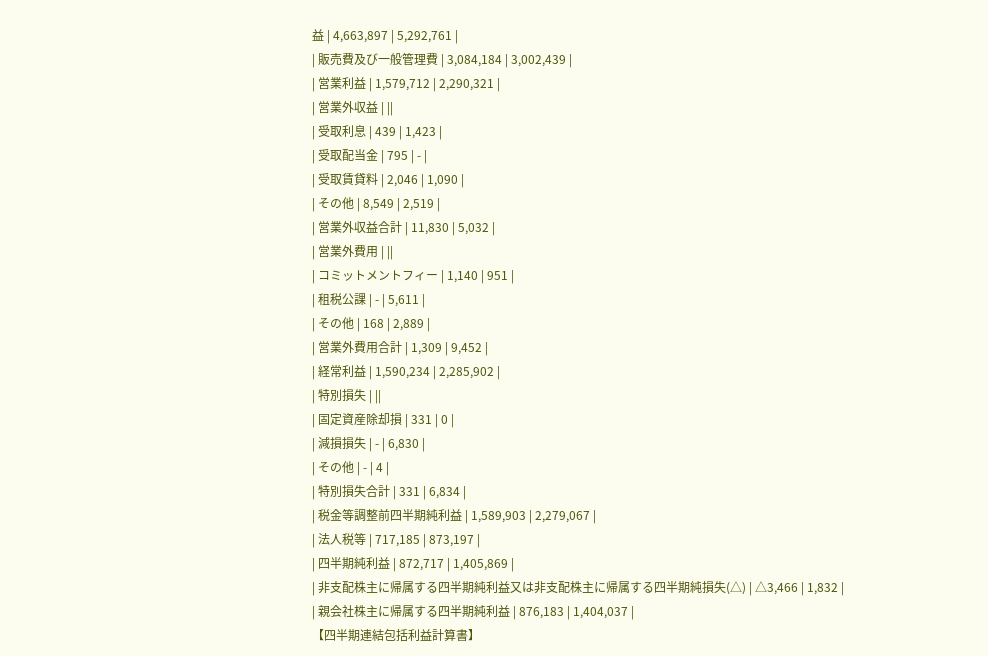益 | 4,663,897 | 5,292,761 |
| 販売費及び一般管理費 | 3,084,184 | 3,002,439 |
| 営業利益 | 1,579,712 | 2,290,321 |
| 営業外収益 | ||
| 受取利息 | 439 | 1,423 |
| 受取配当金 | 795 | - |
| 受取賃貸料 | 2,046 | 1,090 |
| その他 | 8,549 | 2,519 |
| 営業外収益合計 | 11,830 | 5,032 |
| 営業外費用 | ||
| コミットメントフィー | 1,140 | 951 |
| 租税公課 | - | 5,611 |
| その他 | 168 | 2,889 |
| 営業外費用合計 | 1,309 | 9,452 |
| 経常利益 | 1,590,234 | 2,285,902 |
| 特別損失 | ||
| 固定資産除却損 | 331 | 0 |
| 減損損失 | - | 6,830 |
| その他 | - | 4 |
| 特別損失合計 | 331 | 6,834 |
| 税金等調整前四半期純利益 | 1,589,903 | 2,279,067 |
| 法人税等 | 717,185 | 873,197 |
| 四半期純利益 | 872,717 | 1,405,869 |
| 非支配株主に帰属する四半期純利益又は非支配株主に帰属する四半期純損失(△) | △3,466 | 1,832 |
| 親会社株主に帰属する四半期純利益 | 876,183 | 1,404,037 |
【四半期連結包括利益計算書】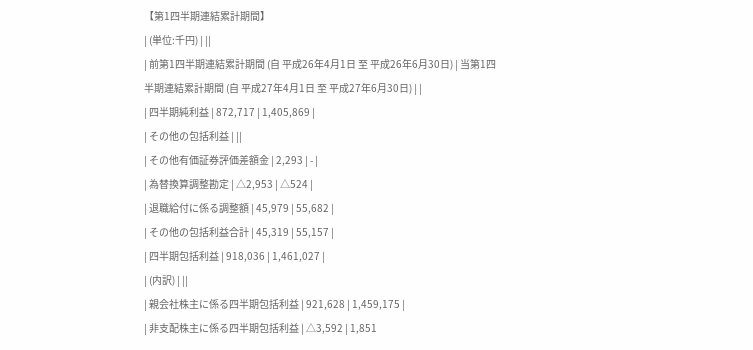【第1四半期連結累計期間】
| (単位:千円) | ||
| 前第1四半期連結累計期間 (自 平成26年4月1日 至 平成26年6月30日) | 当第1四半期連結累計期間 (自 平成27年4月1日 至 平成27年6月30日) | |
| 四半期純利益 | 872,717 | 1,405,869 |
| その他の包括利益 | ||
| その他有価証券評価差額金 | 2,293 | - |
| 為替換算調整勘定 | △2,953 | △524 |
| 退職給付に係る調整額 | 45,979 | 55,682 |
| その他の包括利益合計 | 45,319 | 55,157 |
| 四半期包括利益 | 918,036 | 1,461,027 |
| (内訳) | ||
| 親会社株主に係る四半期包括利益 | 921,628 | 1,459,175 |
| 非支配株主に係る四半期包括利益 | △3,592 | 1,851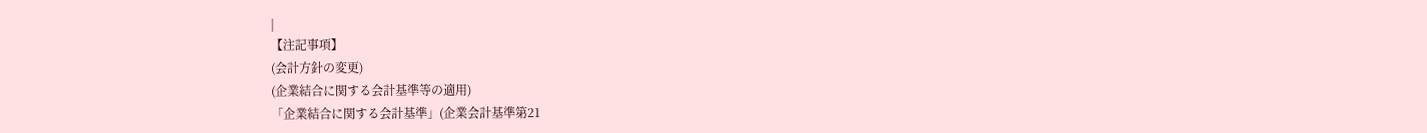|
【注記事項】
(会計方針の変更)
(企業結合に関する会計基準等の適用)
「企業結合に関する会計基準」(企業会計基準第21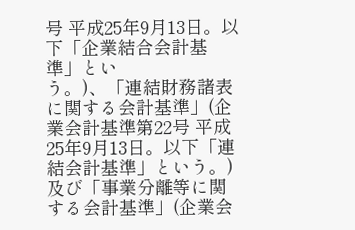号 平成25年9月13日。以下「企業結合会計基準」とい
う。)、「連結財務諸表に関する会計基準」(企業会計基準第22号 平成25年9月13日。以下「連結会計基準」という。)及び「事業分離等に関する会計基準」(企業会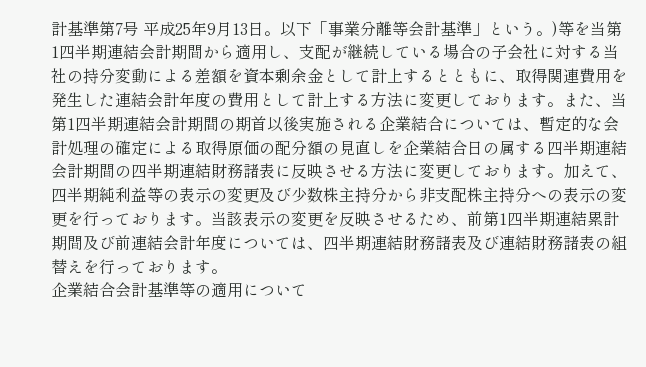計基準第7号 平成25年9月13日。以下「事業分離等会計基準」という。)等を当第1四半期連結会計期間から適用し、支配が継続している場合の子会社に対する当社の持分変動による差額を資本剰余金として計上するとともに、取得関連費用を発生した連結会計年度の費用として計上する方法に変更しております。また、当第1四半期連結会計期間の期首以後実施される企業結合については、暫定的な会計処理の確定による取得原価の配分額の見直しを企業結合日の属する四半期連結会計期間の四半期連結財務諸表に反映させる方法に変更しております。加えて、四半期純利益等の表示の変更及び少数株主持分から非支配株主持分への表示の変更を行っております。当該表示の変更を反映させるため、前第1四半期連結累計期間及び前連結会計年度については、四半期連結財務諸表及び連結財務諸表の組替えを行っております。
企業結合会計基準等の適用について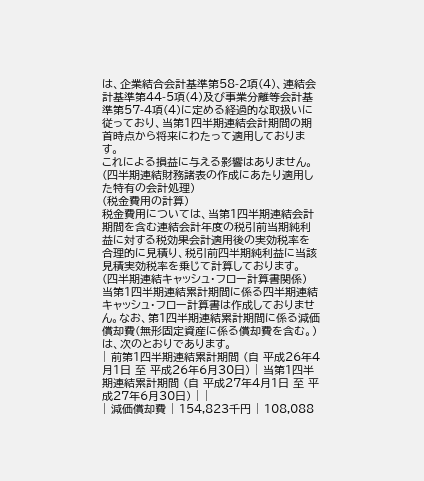は、企業結合会計基準第58-2項(4)、連結会計基準第44-5項(4)及び事業分離等会計基準第57-4項(4)に定める経過的な取扱いに従っており、当第1四半期連結会計期間の期首時点から将来にわたって適用しております。
これによる損益に与える影響はありません。
(四半期連結財務諸表の作成にあたり適用した特有の会計処理)
(税金費用の計算)
税金費用については、当第1四半期連結会計期間を含む連結会計年度の税引前当期純利益に対する税効果会計適用後の実効税率を合理的に見積り、税引前四半期純利益に当該見積実効税率を乗じて計算しております。
(四半期連結キャッシュ・フロー計算書関係)
当第1四半期連結累計期間に係る四半期連結キャッシュ・フロー計算書は作成しておりません。なお、第1四半期連結累計期間に係る減価償却費(無形固定資産に係る償却費を含む。)は、次のとおりであります。
| 前第1四半期連結累計期間 (自 平成26年4月1日 至 平成26年6月30日) | 当第1四半期連結累計期間 (自 平成27年4月1日 至 平成27年6月30日) | |
| 減価償却費 | 154,823千円 | 108,088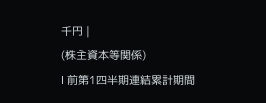千円 |
(株主資本等関係)
Ⅰ 前第1四半期連結累計期間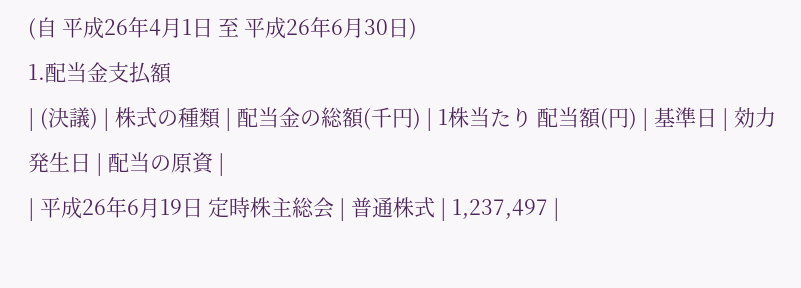(自 平成26年4月1日 至 平成26年6月30日)
1.配当金支払額
| (決議) | 株式の種類 | 配当金の総額(千円) | 1株当たり 配当額(円) | 基準日 | 効力発生日 | 配当の原資 |
| 平成26年6月19日 定時株主総会 | 普通株式 | 1,237,497 |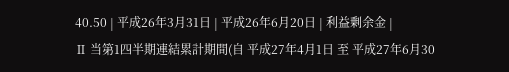40.50 | 平成26年3月31日 | 平成26年6月20日 | 利益剰余金 |
Ⅱ 当第1四半期連結累計期間(自 平成27年4月1日 至 平成27年6月30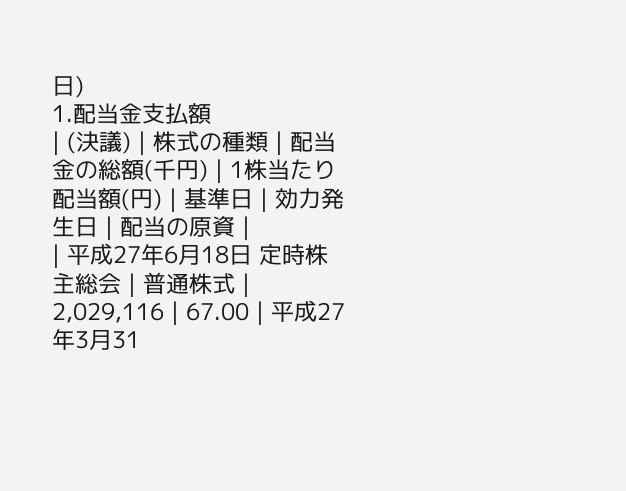日)
1.配当金支払額
| (決議) | 株式の種類 | 配当金の総額(千円) | 1株当たり 配当額(円) | 基準日 | 効力発生日 | 配当の原資 |
| 平成27年6月18日 定時株主総会 | 普通株式 | 2,029,116 | 67.00 | 平成27年3月31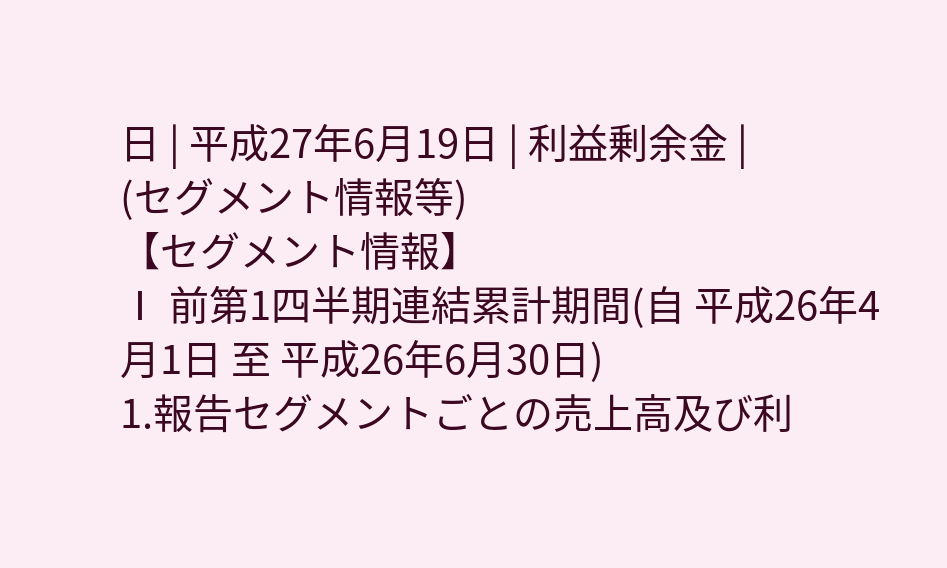日 | 平成27年6月19日 | 利益剰余金 |
(セグメント情報等)
【セグメント情報】
Ⅰ 前第1四半期連結累計期間(自 平成26年4月1日 至 平成26年6月30日)
1.報告セグメントごとの売上高及び利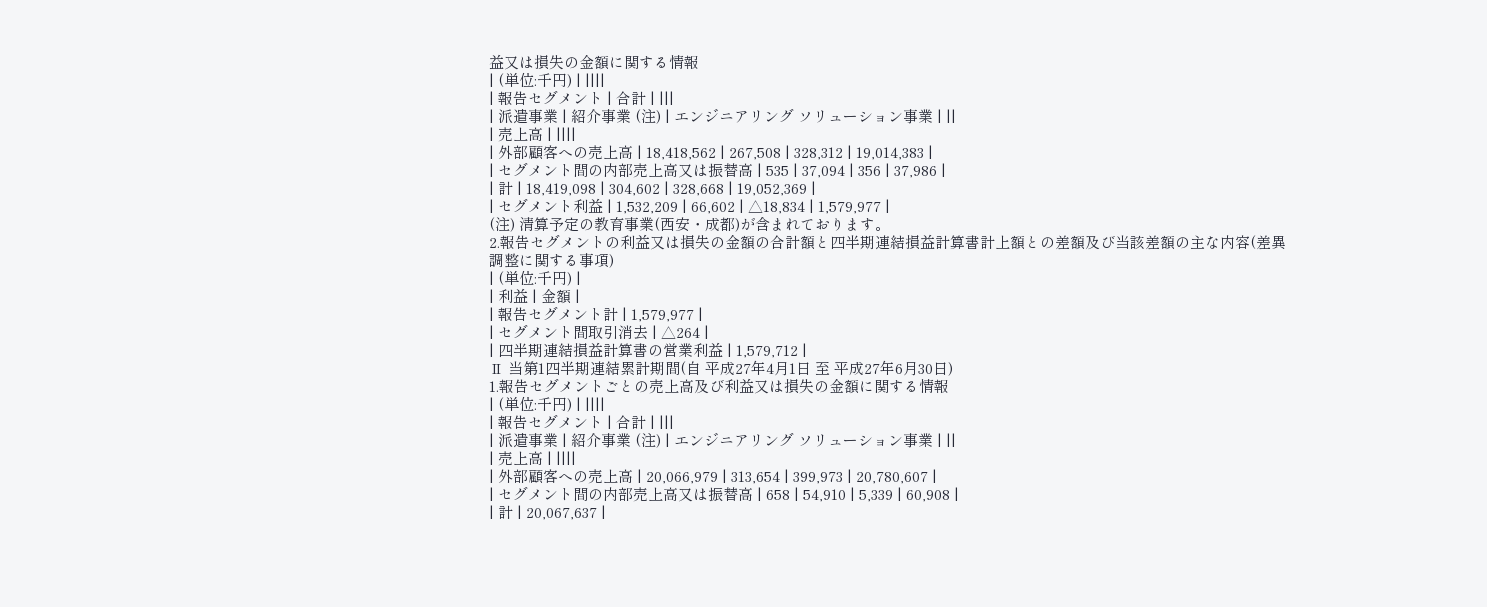益又は損失の金額に関する情報
| (単位:千円) | ||||
| 報告セグメント | 合計 | |||
| 派遣事業 | 紹介事業 (注) | エンジニアリング ソリューション事業 | ||
| 売上高 | ||||
| 外部顧客への売上高 | 18,418,562 | 267,508 | 328,312 | 19,014,383 |
| セグメント間の内部売上高又は振替高 | 535 | 37,094 | 356 | 37,986 |
| 計 | 18,419,098 | 304,602 | 328,668 | 19,052,369 |
| セグメント利益 | 1,532,209 | 66,602 | △18,834 | 1,579,977 |
(注) 清算予定の教育事業(西安・成都)が含まれております。
2.報告セグメントの利益又は損失の金額の合計額と四半期連結損益計算書計上額との差額及び当該差額の主な内容(差異調整に関する事項)
| (単位:千円) |
| 利益 | 金額 |
| 報告セグメント計 | 1,579,977 |
| セグメント間取引消去 | △264 |
| 四半期連結損益計算書の営業利益 | 1,579,712 |
Ⅱ 当第1四半期連結累計期間(自 平成27年4月1日 至 平成27年6月30日)
1.報告セグメントごとの売上高及び利益又は損失の金額に関する情報
| (単位:千円) | ||||
| 報告セグメント | 合計 | |||
| 派遣事業 | 紹介事業 (注) | エンジニアリング ソリューション事業 | ||
| 売上高 | ||||
| 外部顧客への売上高 | 20,066,979 | 313,654 | 399,973 | 20,780,607 |
| セグメント間の内部売上高又は振替高 | 658 | 54,910 | 5,339 | 60,908 |
| 計 | 20,067,637 |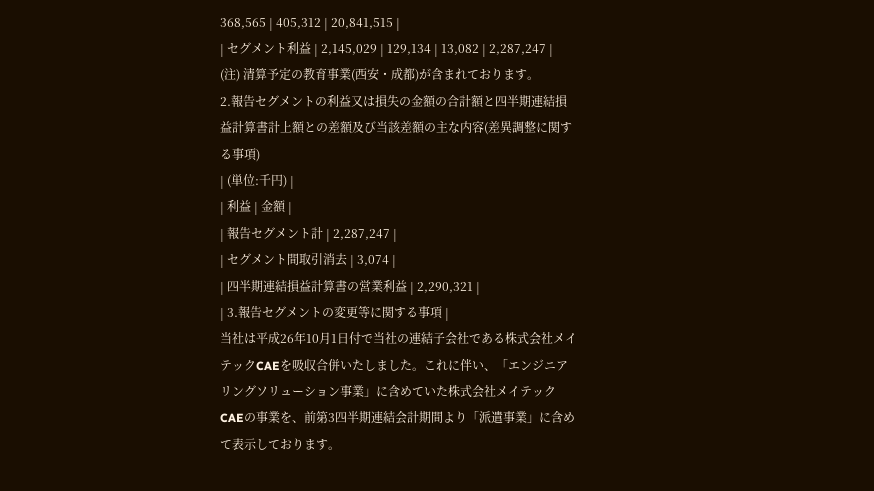368,565 | 405,312 | 20,841,515 |
| セグメント利益 | 2,145,029 | 129,134 | 13,082 | 2,287,247 |
(注) 清算予定の教育事業(西安・成都)が含まれております。
2.報告セグメントの利益又は損失の金額の合計額と四半期連結損益計算書計上額との差額及び当該差額の主な内容(差異調整に関する事項)
| (単位:千円) |
| 利益 | 金額 |
| 報告セグメント計 | 2,287,247 |
| セグメント間取引消去 | 3,074 |
| 四半期連結損益計算書の営業利益 | 2,290,321 |
| 3.報告セグメントの変更等に関する事項 |
当社は平成26年10月1日付で当社の連結子会社である株式会社メイテックCAEを吸収合併いたしました。これに伴い、「エンジニアリングソリューション事業」に含めていた株式会社メイテックCAEの事業を、前第3四半期連結会計期間より「派遣事業」に含めて表示しております。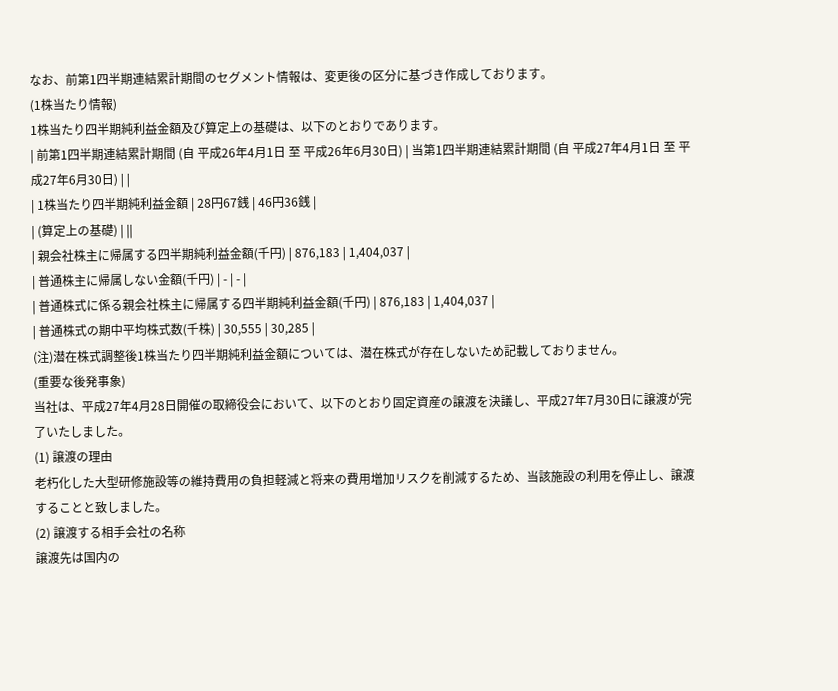なお、前第1四半期連結累計期間のセグメント情報は、変更後の区分に基づき作成しております。
(1株当たり情報)
1株当たり四半期純利益金額及び算定上の基礎は、以下のとおりであります。
| 前第1四半期連結累計期間 (自 平成26年4月1日 至 平成26年6月30日) | 当第1四半期連結累計期間 (自 平成27年4月1日 至 平成27年6月30日) | |
| 1株当たり四半期純利益金額 | 28円67銭 | 46円36銭 |
| (算定上の基礎) | ||
| 親会社株主に帰属する四半期純利益金額(千円) | 876,183 | 1,404,037 |
| 普通株主に帰属しない金額(千円) | - | - |
| 普通株式に係る親会社株主に帰属する四半期純利益金額(千円) | 876,183 | 1,404,037 |
| 普通株式の期中平均株式数(千株) | 30,555 | 30,285 |
(注)潜在株式調整後1株当たり四半期純利益金額については、潜在株式が存在しないため記載しておりません。
(重要な後発事象)
当社は、平成27年4月28日開催の取締役会において、以下のとおり固定資産の譲渡を決議し、平成27年7月30日に譲渡が完了いたしました。
(1) 譲渡の理由
老朽化した大型研修施設等の維持費用の負担軽減と将来の費用増加リスクを削減するため、当該施設の利用を停止し、譲渡することと致しました。
(2) 譲渡する相手会社の名称
譲渡先は国内の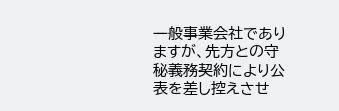一般事業会社でありますが、先方との守秘義務契約により公表を差し控えさせ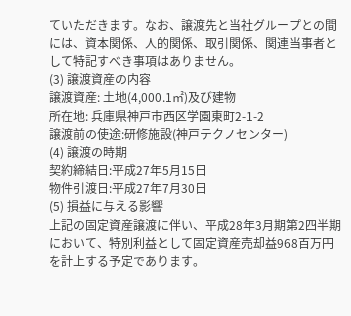ていただきます。なお、譲渡先と当社グループとの間には、資本関係、人的関係、取引関係、関連当事者として特記すべき事項はありません。
(3) 譲渡資産の内容
譲渡資産: 土地(4,000.1㎡)及び建物
所在地: 兵庫県神戸市西区学園東町2-1-2
譲渡前の使途:研修施設(神戸テクノセンター)
(4) 譲渡の時期
契約締結日:平成27年5月15日
物件引渡日:平成27年7月30日
(5) 損益に与える影響
上記の固定資産譲渡に伴い、平成28年3月期第2四半期において、特別利益として固定資産売却益968百万円を計上する予定であります。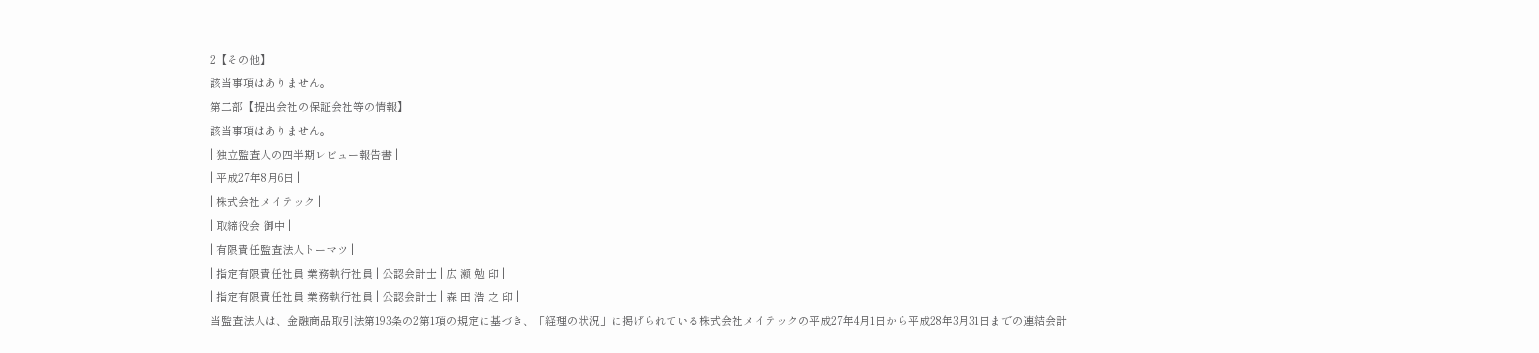2【その他】
該当事項はありません。
第二部【提出会社の保証会社等の情報】
該当事項はありません。
| 独立監査人の四半期レビュー報告書 |
| 平成27年8月6日 |
| 株式会社メイテック |
| 取締役会 御中 |
| 有限責任監査法人トーマツ |
| 指定有限責任社員 業務執行社員 | 公認会計士 | 広 瀬 勉 印 |
| 指定有限責任社員 業務執行社員 | 公認会計士 | 森 田 浩 之 印 |
当監査法人は、金融商品取引法第193条の2第1項の規定に基づき、「経理の状況」に掲げられている株式会社メイテックの平成27年4月1日から平成28年3月31日までの連結会計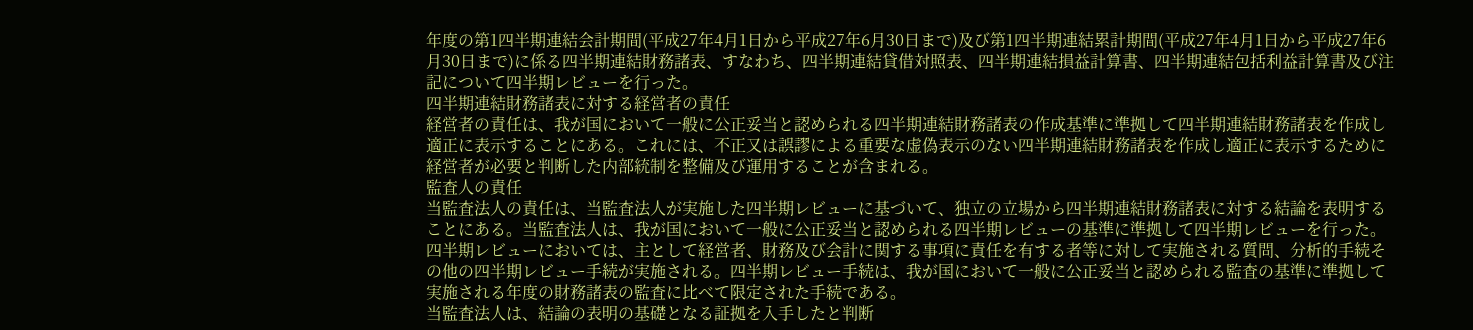年度の第1四半期連結会計期間(平成27年4月1日から平成27年6月30日まで)及び第1四半期連結累計期間(平成27年4月1日から平成27年6月30日まで)に係る四半期連結財務諸表、すなわち、四半期連結貸借対照表、四半期連結損益計算書、四半期連結包括利益計算書及び注記について四半期レビューを行った。
四半期連結財務諸表に対する経営者の責任
経営者の責任は、我が国において一般に公正妥当と認められる四半期連結財務諸表の作成基準に準拠して四半期連結財務諸表を作成し適正に表示することにある。これには、不正又は誤謬による重要な虚偽表示のない四半期連結財務諸表を作成し適正に表示するために経営者が必要と判断した内部統制を整備及び運用することが含まれる。
監査人の責任
当監査法人の責任は、当監査法人が実施した四半期レビューに基づいて、独立の立場から四半期連結財務諸表に対する結論を表明することにある。当監査法人は、我が国において一般に公正妥当と認められる四半期レビューの基準に準拠して四半期レビューを行った。
四半期レビューにおいては、主として経営者、財務及び会計に関する事項に責任を有する者等に対して実施される質問、分析的手続その他の四半期レビュー手続が実施される。四半期レビュー手続は、我が国において一般に公正妥当と認められる監査の基準に準拠して実施される年度の財務諸表の監査に比べて限定された手続である。
当監査法人は、結論の表明の基礎となる証拠を入手したと判断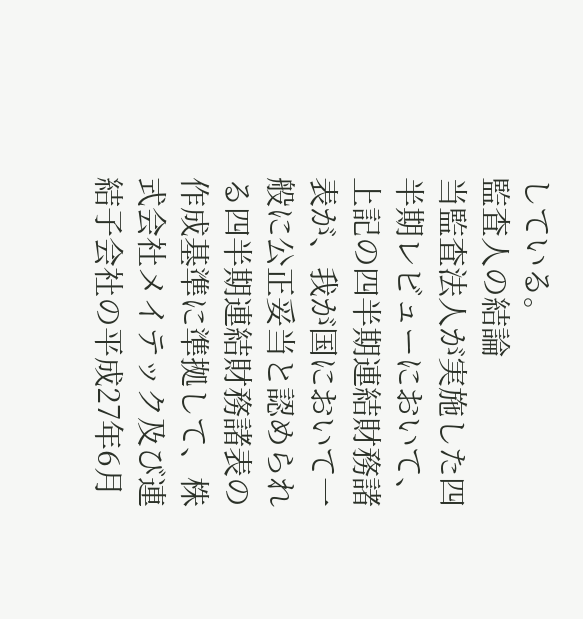している。
監査人の結論
当監査法人が実施した四半期レビューにおいて、上記の四半期連結財務諸表が、我が国において一般に公正妥当と認められる四半期連結財務諸表の作成基準に準拠して、株式会社メイテック及び連結子会社の平成27年6月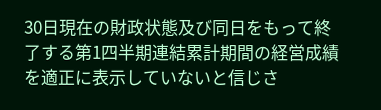30日現在の財政状態及び同日をもって終了する第1四半期連結累計期間の経営成績を適正に表示していないと信じさ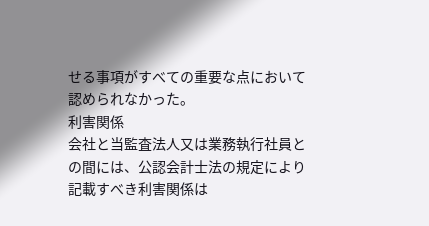せる事項がすべての重要な点において認められなかった。
利害関係
会社と当監査法人又は業務執行社員との間には、公認会計士法の規定により記載すべき利害関係は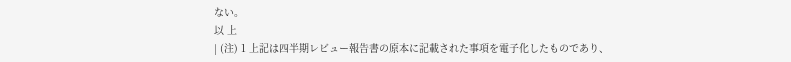ない。
以 上
| (注) 1 上記は四半期レビュー報告書の原本に記載された事項を電子化したものであり、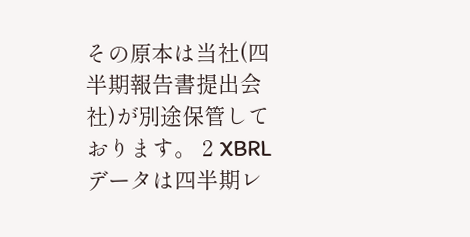その原本は当社(四半期報告書提出会社)が別途保管しております。 2 XBRLデータは四半期レ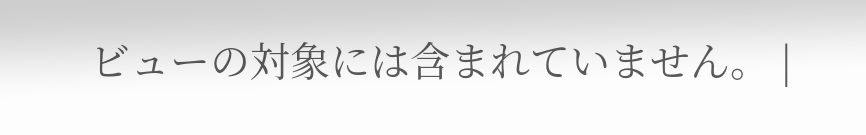ビューの対象には含まれていません。 |